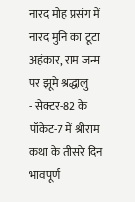नारद मोह प्रसंग में नारद मुनि का टूटा अहंकार, राम जन्म पर झूमे श्रद्धालु
- सेक्टर-82 के पॉकेट-7 में श्रीराम कथा के तीसरे दिन भावपूर्ण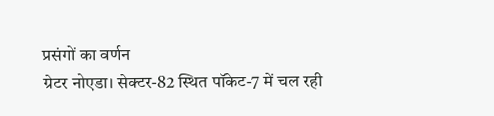प्रसंगों का वर्णन
ग्रेटर नोएडा। सेक्टर-82 स्थित पॉकेट-7 में चल रही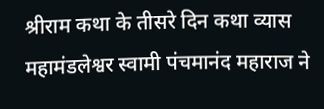श्रीराम कथा के तीसरे दिन कथा व्यास महामंडलेश्वर स्वामी पंचमानंद महाराज ने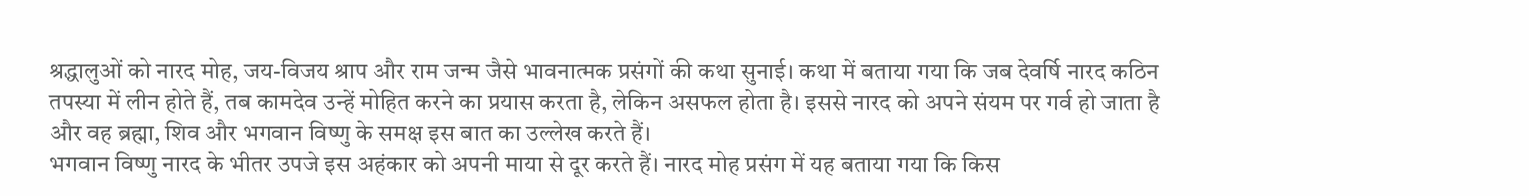श्रद्धालुओं को नारद मोह, जय-विजय श्राप और राम जन्म जैसे भावनात्मक प्रसंगों की कथा सुनाई। कथा में बताया गया कि जब देवर्षि नारद कठिन तपस्या में लीन होते हैं, तब कामदेव उन्हें मोहित करने का प्रयास करता है, लेकिन असफल होता है। इससे नारद को अपने संयम पर गर्व हो जाता है और वह ब्रह्मा, शिव और भगवान विष्णु के समक्ष इस बात का उल्लेख करते हैं।
भगवान विष्णु नारद के भीतर उपजे इस अहंकार को अपनी माया से दूर करते हैं। नारद मोह प्रसंग में यह बताया गया कि किस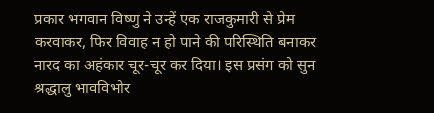प्रकार भगवान विष्णु ने उन्हें एक राजकुमारी से प्रेम करवाकर, फिर विवाह न हो पाने की परिस्थिति बनाकर नारद का अहंकार चूर-चूर कर दिया। इस प्रसंग को सुन श्रद्धालु भावविभोर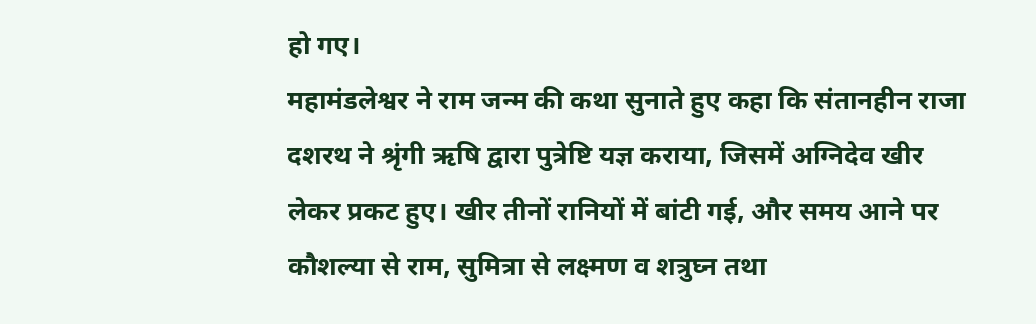हो गए।
महामंडलेश्वर ने राम जन्म की कथा सुनाते हुए कहा कि संतानहीन राजा दशरथ ने श्रृंगी ऋषि द्वारा पुत्रेष्टि यज्ञ कराया, जिसमें अग्निदेव खीर लेकर प्रकट हुए। खीर तीनों रानियों में बांटी गई, और समय आने पर कौशल्या से राम, सुमित्रा से लक्ष्मण व शत्रुघ्न तथा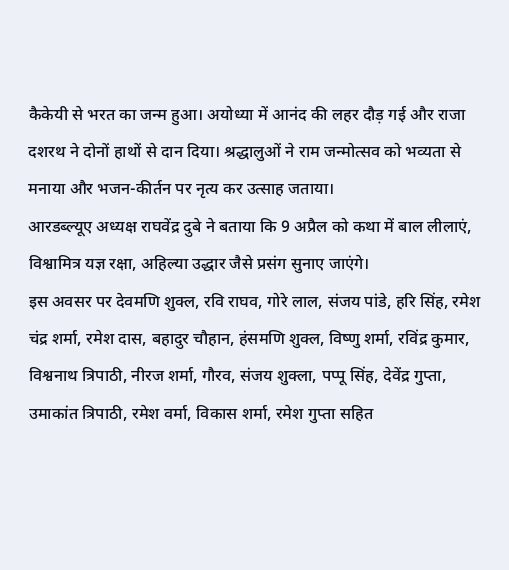कैकेयी से भरत का जन्म हुआ। अयोध्या में आनंद की लहर दौड़ गई और राजा दशरथ ने दोनों हाथों से दान दिया। श्रद्धालुओं ने राम जन्मोत्सव को भव्यता से मनाया और भजन-कीर्तन पर नृत्य कर उत्साह जताया।
आरडब्ल्यूए अध्यक्ष राघवेंद्र दुबे ने बताया कि 9 अप्रैल को कथा में बाल लीलाएं, विश्वामित्र यज्ञ रक्षा, अहिल्या उद्धार जैसे प्रसंग सुनाए जाएंगे।
इस अवसर पर देवमणि शुक्ल, रवि राघव, गोरे लाल, संजय पांडे, हरि सिंह, रमेश चंद्र शर्मा, रमेश दास, बहादुर चौहान, हंसमणि शुक्ल, विष्णु शर्मा, रविंद्र कुमार, विश्वनाथ त्रिपाठी, नीरज शर्मा, गौरव, संजय शुक्ला, पप्पू सिंह, देवेंद्र गुप्ता, उमाकांत त्रिपाठी, रमेश वर्मा, विकास शर्मा, रमेश गुप्ता सहित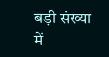बड़ी संख्या में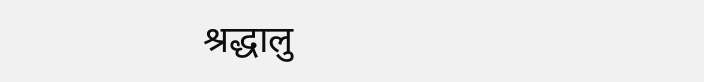श्रद्धालु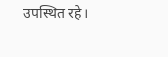उपस्थित रहे।